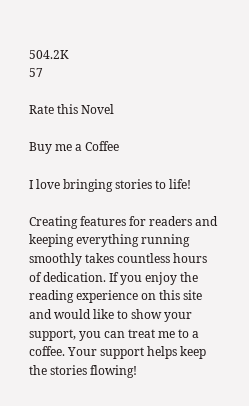504.2K
57

Rate this Novel

Buy me a Coffee

I love bringing stories to life!

Creating features for readers and keeping everything running smoothly takes countless hours of dedication. If you enjoy the reading experience on this site and would like to show your support, you can treat me to a coffee. Your support helps keep the stories flowing!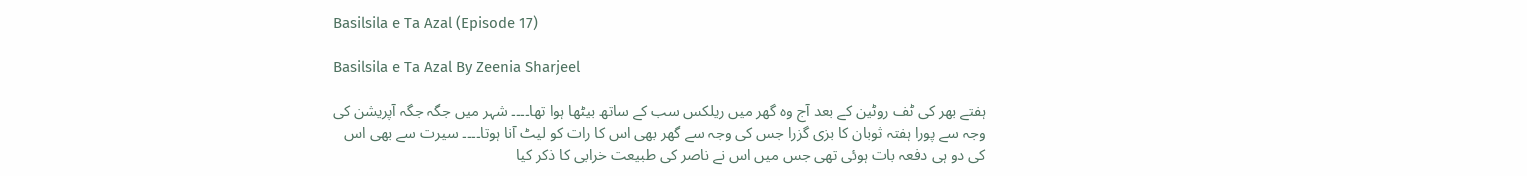Basilsila e Ta Azal (Episode 17)

Basilsila e Ta Azal By Zeenia Sharjeel

ہفتے بھر کی ٹف روٹین کے بعد آج وہ گھر میں ریلکس سب کے ساتھ بیٹھا ہوا تھا۔۔۔۔ شہر میں جگہ جگہ آپریشن کی وجہ سے پورا ہفتہ ثوبان کا بزی گزرا جس کی وجہ سے گھر بھی اس کا رات کو لیٹ آنا ہوتا۔۔۔۔ سیرت سے بھی اس کی دو ہی دفعہ بات ہوئی تھی جس میں اس نے ناصر کی طبیعت خرابی کا ذکر کیا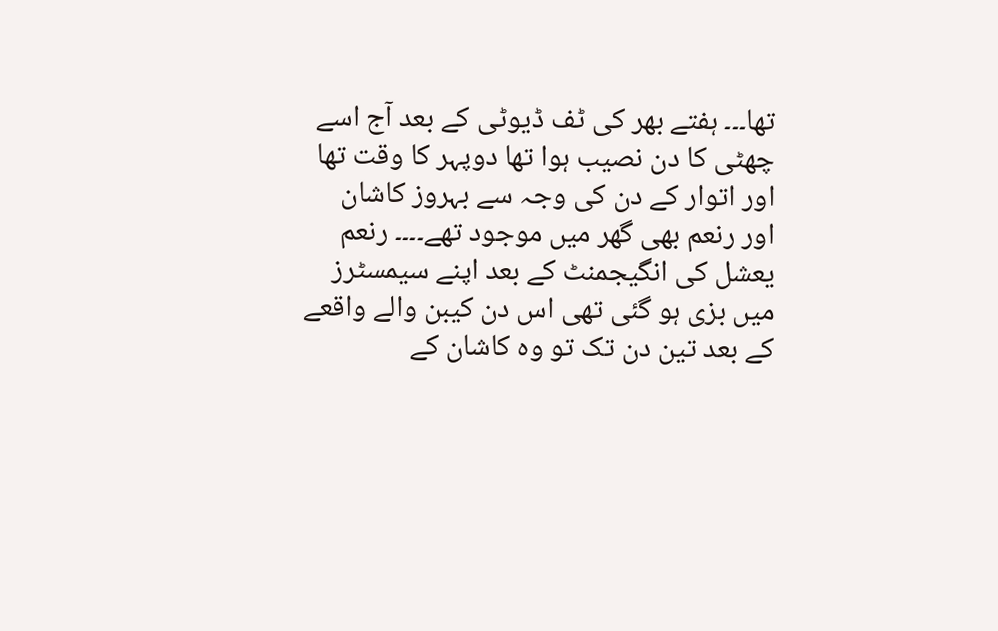تھا۔۔۔ ہفتے بھر کی ٹف ڈیوٹی کے بعد آج اسے چھٹی کا دن نصیب ہوا تھا دوپہر کا وقت تھا اور اتوار کے دن کی وجہ سے بہروز کاشان اور رنعم بھی گھر میں موجود تھے۔۔۔۔ رنعم یعشل کی انگیجمنٹ کے بعد اپنے سیمسٹرز میں بزی ہو گئی تھی اس دن کیبن والے واقعے کے بعد تین دن تک تو وہ کاشان کے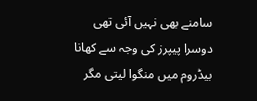سامنے بھی نہیں آئی تھی دوسرا پیپرز کی وجہ سے کھانا بیڈروم میں منگوا لیتی مگر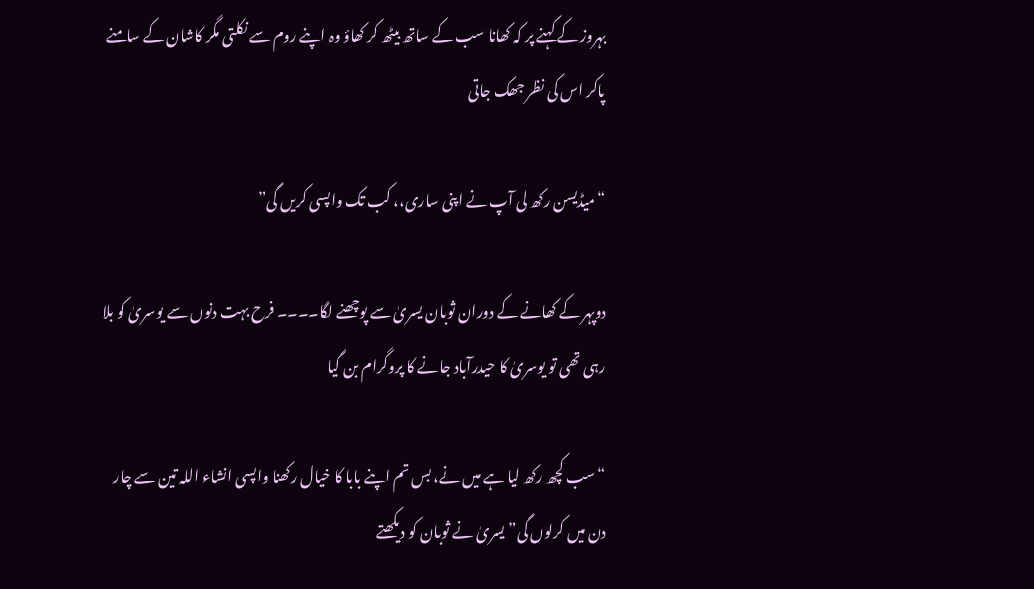بہروز کے کہنے پر کہ کھانا سب کے ساتھ بیٹھ کر کھاؤ وہ اپنے روم سے نکلتی مگر کاشان کے سامنے پاکر اس کی نظر جھک جاتی

“میڈیسن رکھ لی آپ نے اپنی ساری،، کب تک واپسی کریں گی”

دوپہر کے کھانے کے دوران ثوبان یسریٰ سے پوچھنے لگا۔۔۔۔ فرح بہت دنوں سے یوسریٰ کو بلا رہی تھی تو یوسریٰ کا حیدرآباد جانے کا پروگرام بن گیا

“سب کچھ رکھ لیا ہے میں نے، بس تم اپنے بابا کا خیال رکھنا واپسی انشاء اللہ تین سے چار دن میں کرلوں گی” یسریٰ نے ثوبان کو دیکھتے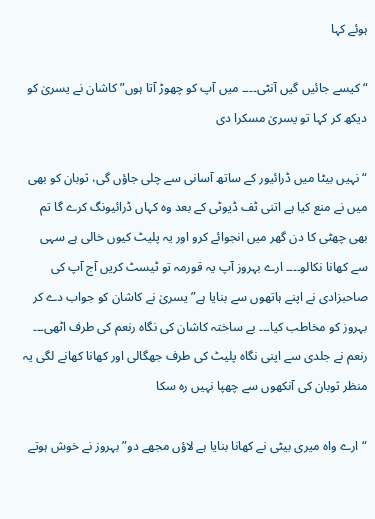ہوئے کہا

“کیسے جائیں گیں آنٹی۔۔۔۔ میں آپ کو چھوڑ آتا ہوں” کاشان نے یسریٰ کو دیکھ کر کہا تو یسریٰ مسکرا دی

“نہیں بیٹا میں ڈرائیور کے ساتھ آسانی سے چلی جاؤں گی، ثوبان کو بھی میں نے منع کیا ہے اتنی ٹف ڈیوٹی کے بعد وہ کہاں ڈرائیونگ کرے گا تم بھی چھٹی کا دن گھر میں انجوائے کرو اور یہ پلیٹ کیوں خالی ہے سہی سے کھانا نکالو۔۔۔۔ ارے بہروز آپ یہ قورمہ تو ٹیسٹ کریں آج آپ کی صاحبزادی نے اپنے ہاتھوں سے بنایا ہے” یسریٰ نے کاشان کو جواب دے کر بہروز کو مخاطب کیا۔۔۔ بے ساختہ کاشان کی نگاہ رنعم کی طرف اٹھی۔۔۔ رنعم نے جلدی سے اپنی نگاہ پلیٹ کی طرف جھگالی اور کھانا کھانے لگی یہ منظر ثوبان کی آنکھوں سے چھپا نہیں رہ سکا

“ارے واہ میری بیٹی نے کھانا بنایا ہے لاؤں مجھے دو” بہروز نے خوش ہوتے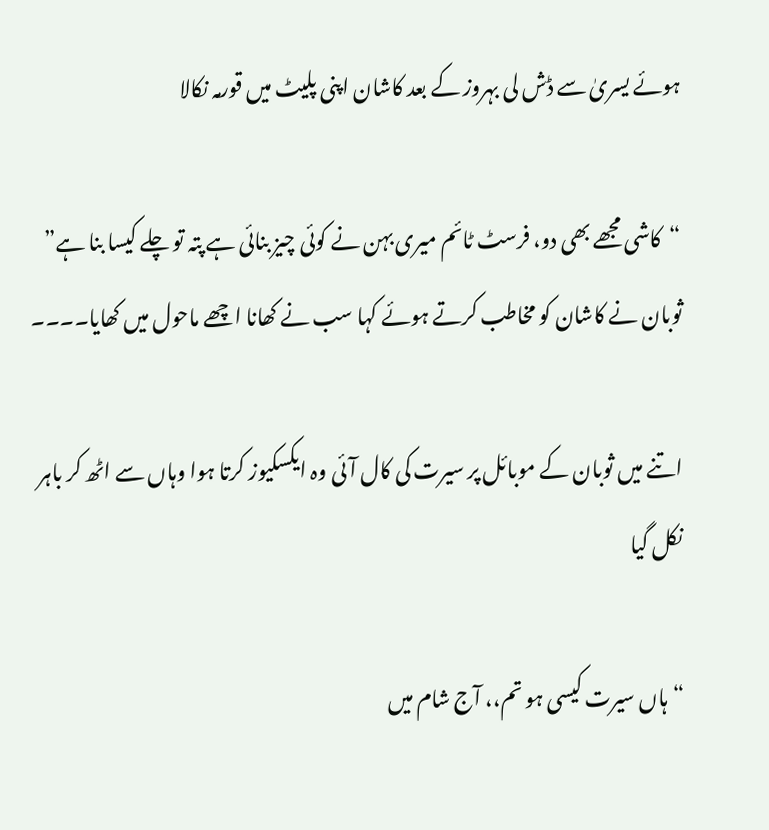ہوئے یسریٰ سے ڈش لی بہروز کے بعد کاشان اپنی پلیٹ میں قورمہ نکالا

“کاشی مجھے بھی دو، فرسٹ ٹائم میری بہن نے کوئی چیز بنائی ہے پتہ تو چلے کیسا بنا ہے” ثوبان نے کاشان کو مخاطب کرتے ہوئے کہا سب نے کھانا اچھے ماحول میں کھایا۔۔۔۔

اتنے میں ثوبان کے موبائل پر سیرت کی کال آئی وہ ایکسکیوز کرتا ہوا وہاں سے اٹھ کر باہر نکل گیا

“ہاں سیرت کیسی ہو تم،، آج شام میں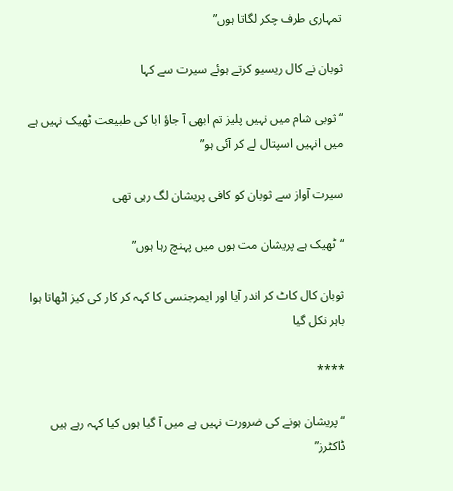تمہاری طرف چکر لگاتا ہوں”

ثوبان نے کال ریسیو کرتے ہوئے سیرت سے کہا

“ثوبی شام میں نہیں پلیز تم ابھی آ جاؤ ابا کی طبیعت ٹھیک نہیں ہے میں انہیں اسپتال لے کر آئی ہو”

سیرت آواز سے ثوبان کو کافی پریشان لگ رہی تھی

“ٹھیک ہے پریشان مت ہوں میں پہنچ رہا ہوں”

ثوبان کال کاٹ کر اندر آیا اور ایمرجنسی کا کہہ کر کار کی کیز اٹھاتا ہوا باہر نکل گیا

****

“پریشان ہونے کی ضرورت نہیں ہے میں آ گیا ہوں کیا کہہ رہے ہیں ڈاکٹرز”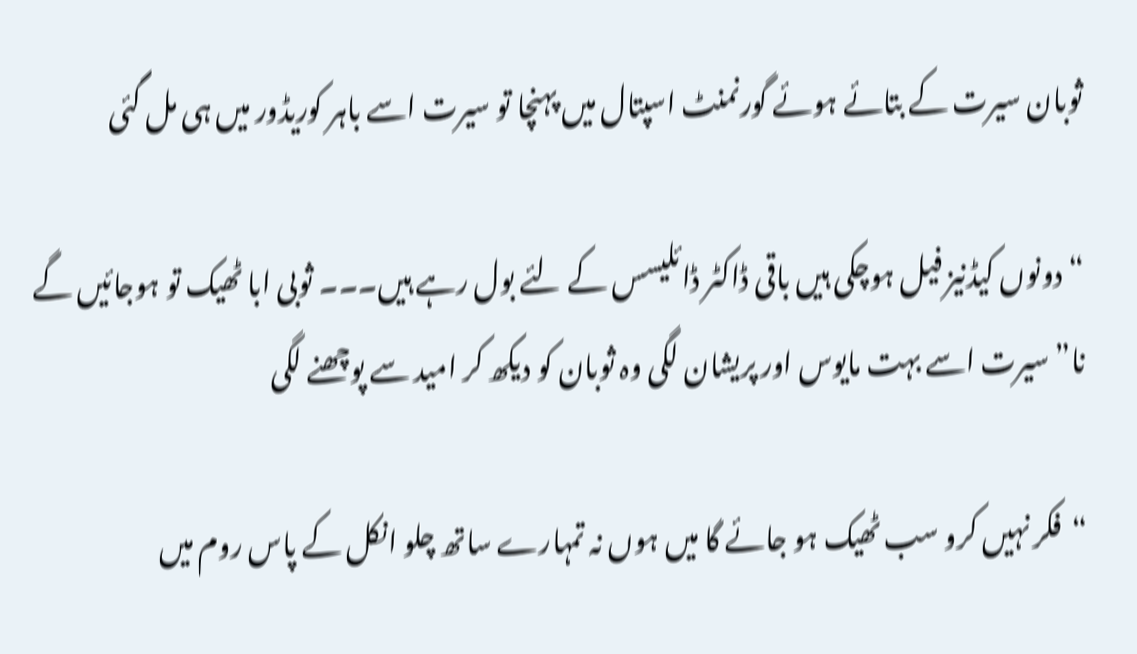ثوبان سیرت کے بتائے ہوئے گورنمنٹ اسپتال میں پہنچا تو سیرت اسے باہر کوریڈور میں ہی مل گئی

“دونوں کیڈنیز فیل ہوچکی ہیں باقی ڈاکٹر ڈائلیسس کے لئے بول رہے ہیں۔۔۔ ثوبی ابا ٹھیک تو ہوجائیں گے نا” سیرت اسے بہت مایوس اور پریشان لگی وہ ثوبان کو دیکھ کر امید سے پوچھنے لگی

“فکر نہیں کرو سب ٹھیک ہو جائے گا میں ہوں نہ تمہارے ساتھ چلو انکل کے پاس روم میں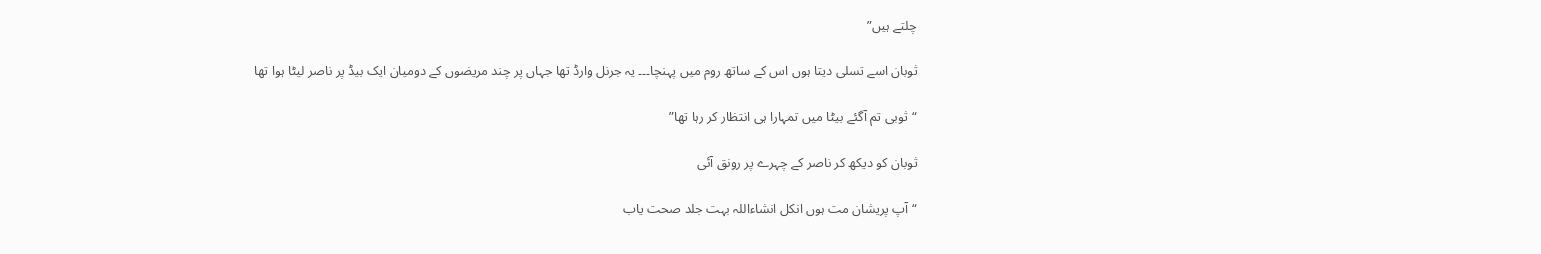چلتے ہیں”

ثوبان اسے تسلی دیتا ہوں اس کے ساتھ روم میں پہنچا۔۔۔ یہ جرنل وارڈ تھا جہاں پر چند مریضوں کے دومیان ایک بیڈ پر ناصر لیٹا ہوا تھا

“ثوبی تم آگئے بیٹا میں تمہارا ہی انتظار کر رہا تھا”

ثوبان کو دیکھ کر ناصر کے چہرے پر رونق آئی

“آپ پریشان مت ہوں انکل انشاءاللہ بہت جلد صحت یاب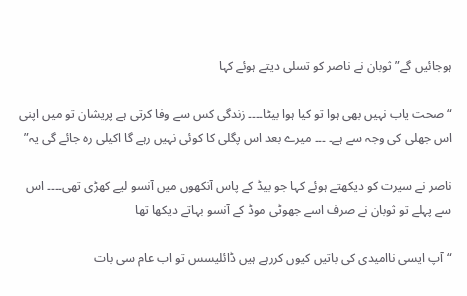ہوجائیں گے” ثوبان نے ناصر کو تسلی دیتے ہوئے کہا

“صحت یاب نہیں بھی ہوا تو کیا ہوا بیٹا۔۔۔۔ زندگی کس سے وفا کرتی ہے پریشان تو میں اپنی اس جھلی کی وجہ سے ہے۔ ۔۔۔ میرے بعد اس پگلی کا کوئی نہیں رہے گا اکیلی رہ جائے گی یہ”

ناصر نے سیرت کو دیکھتے ہوئے کہا جو بیڈ کے پاس آنکھوں میں آنسو لیے کھڑی تھی۔۔۔۔ اس سے پہلے تو ثوبان نے صرف اسے جھوٹی موڈ کے آنسو بہاتے دیکھا تھا

“آپ ایسی ناامیدی کی باتیں کیوں کررہے ہیں ڈائلیسس تو اب عام سی بات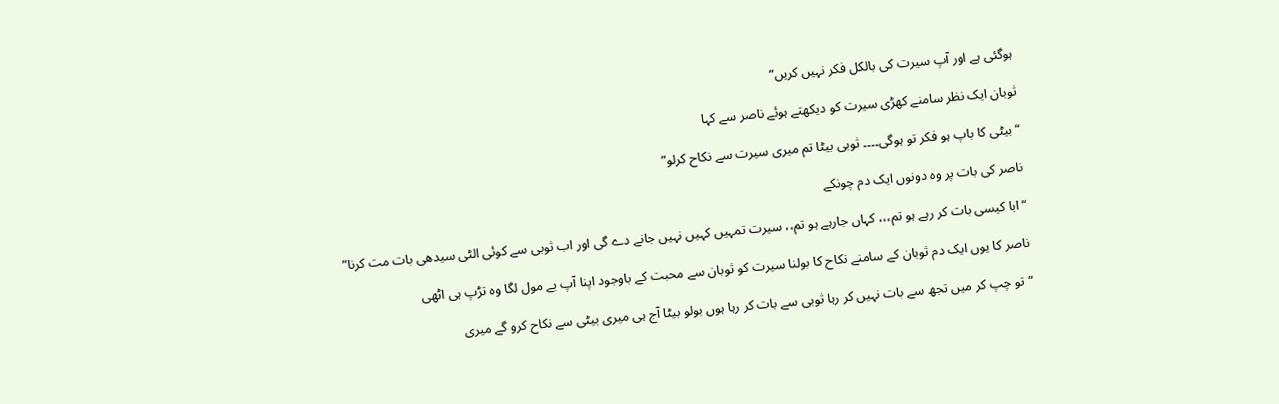ہوگئی ہے اور آپ سیرت کی بالکل فکر نہیں کریں”

ثوبان ایک نظر سامنے کھڑی سیرت کو دیکھتے ہوئے ناصر سے کہا

“بیٹی کا باپ ہو فکر تو ہوگی۔۔۔۔ ثوبی بیٹا تم میری سیرت سے نکاح کرلو”

ناصر کی بات پر وہ دونوں ایک دم چونکے

“ابا کیسی بات کر رہے ہو تم،،، کہاں جارہے ہو تم،، سیرت تمہیں کہیں نہیں جانے دے گی اور اب ثوبی سے کوئی الٹی سیدھی بات مت کرنا”

ناصر کا یوں ایک دم ثوبان کے سامنے نکاح کا بولنا سیرت کو ثوبان سے محبت کے باوجود اپنا آپ بے مول لگا وہ تڑپ ہی اٹھی

“تو چپ کر میں تجھ سے بات نہیں کر رہا ثوبی سے بات کر رہا ہوں بولو بیٹا آج ہی میری بیٹی سے نکاح کرو گے میری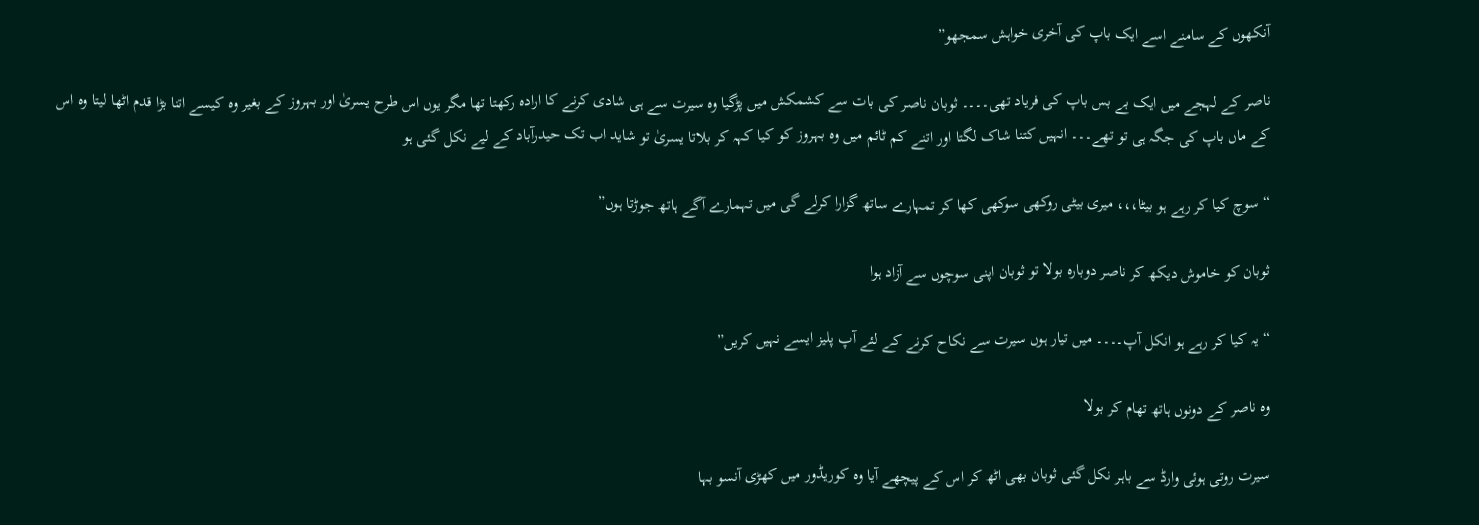آنکھوں کے سامنے اسے ایک باپ کی آخری خواہش سمجھو”

ناصر کے لہجے میں ایک بے بس باپ کی فریاد تھی۔۔۔۔ ثوبان ناصر کی بات سے کشمکش میں پڑگیا وہ سیرت سے ہی شادی کرنے کا ارادہ رکھتا تھا مگر یوں اس طرح یسریٰ اور بہروز کے بغیر وہ کیسے اتنا بڑا قدم اٹھا لیتا وہ اس کے ماں باپ کی جگہ ہی تو تھے۔۔۔ انہیں کتنا شاک لگتا اور اتنے کم ٹائم میں وہ بہروز کو کیا کہہ کر بلاتا یسریٰ تو شاید اب تک حیدرآباد کے لیے نکل گئی ہو

“سوچ کیا کر رہے ہو بیٹا،،، میری بیٹی روکھی سوکھی کھا کر تمہارے ساتھ گزارا کرلے گی میں تہمارے آگے ہاتھ جوڑتا ہوں”

ثوبان کو خاموش دیکھ کر ناصر دوبارہ بولا تو ثوبان اپنی سوچوں سے آزاد ہوا

“یہ کیا کر رہے ہو انکل آپ۔۔۔۔ میں تیار ہوں سیرت سے نکاح کرنے کے لئے آپ پلیز ایسے نہیں کریں”

وہ ناصر کے دونوں ہاتھ تھام کر بولا

سیرت روتی ہوئی وارڈ سے باہر نکل گئی ثوبان بھی اٹھ کر اس کے پیچھے آیا وہ کوریڈور میں کھڑی آنسو بہا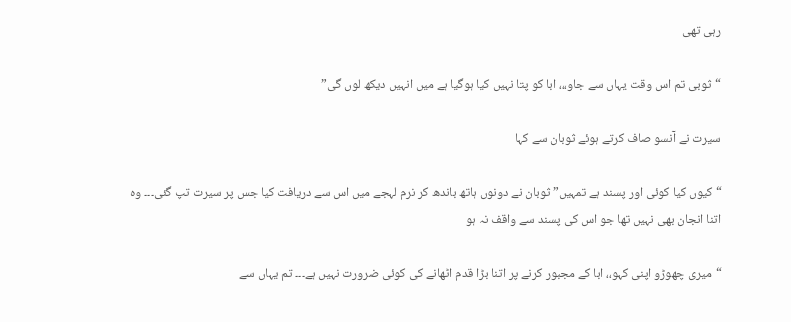رہی تھی

“ثوبی تم اس وقت یہاں سے جاو،،، ابا کو پتا نہیں کیا ہوگیا ہے میں انہیں دیکھ لوں گی”

سیرت نے آنسو صاف کرتے ہوئے ثوبان سے کہا

“کیوں کیا کوئی اور پسند ہے تمہیں” ثوبان نے دونوں ہاتھ باندھ کر نرم لہجے میں اس سے دریافت کیا جس پر سیرت تپ گئی۔۔۔ وہ اتنا انجان بھی نہیں تھا جو اس کی پسند سے واقف نہ ہو

“میری چھوڑو اپنی کہو،، ابا کے مجبور کرنے پر اتنا بڑا قدم اٹھانے کی کوئی ضرورت نہیں ہے۔۔۔ تم یہاں سے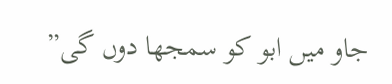جاو میں ابو کو سمجھا دوں گی”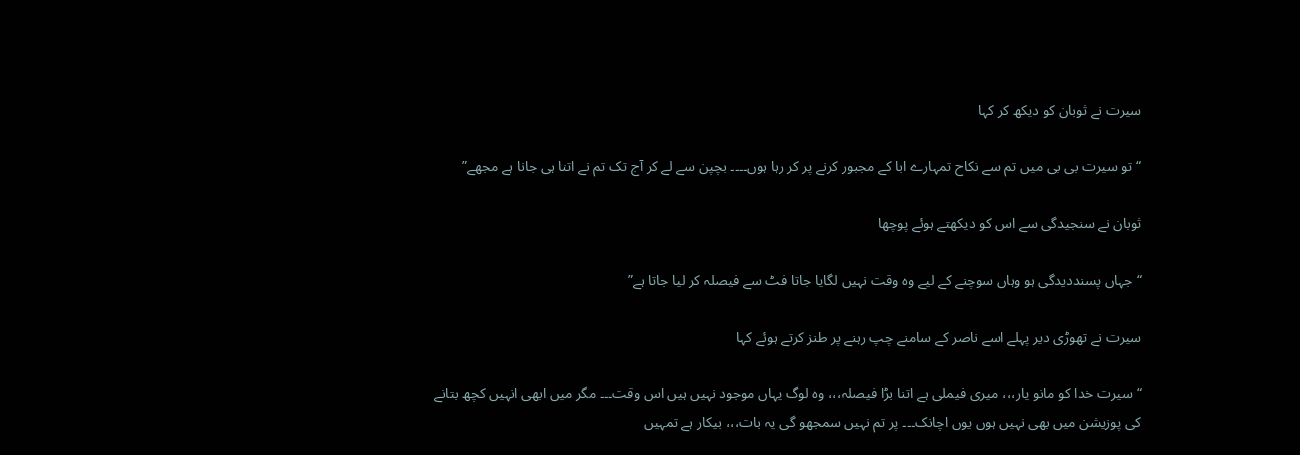سیرت نے ثوبان کو دیکھ کر کہا

“تو سیرت بی بی میں تم سے نکاح تمہارے ابا کے مجبور کرنے پر کر رہا ہوں۔۔۔۔ بچپن سے لے کر آج تک تم نے اتنا ہی جانا ہے مجھے”

ثوبان نے سنجیدگی سے اس کو دیکھتے ہوئے پوچھا

“جہاں پسنددیدگی ہو وہاں سوچنے کے لیے وہ وقت نہیں لگایا جاتا فٹ سے فیصلہ کر لیا جاتا ہے”

سیرت نے تھوڑی دیر پہلے اسے ناصر کے سامنے چپ رہنے پر طنز کرتے ہوئے کہا

“سیرت خدا کو مانو یار،،، میری فیملی ہے اتنا بڑا فیصلہ،،، وہ لوگ یہاں موجود نہیں ہیں اس وقت۔۔۔ مگر میں ابھی انہیں کچھ بتانے کی پوزیشن میں بھی نہیں ہوں یوں اچانک۔۔۔ پر تم نہیں سمجھو گی یہ بات،،، بیکار ہے تمہیں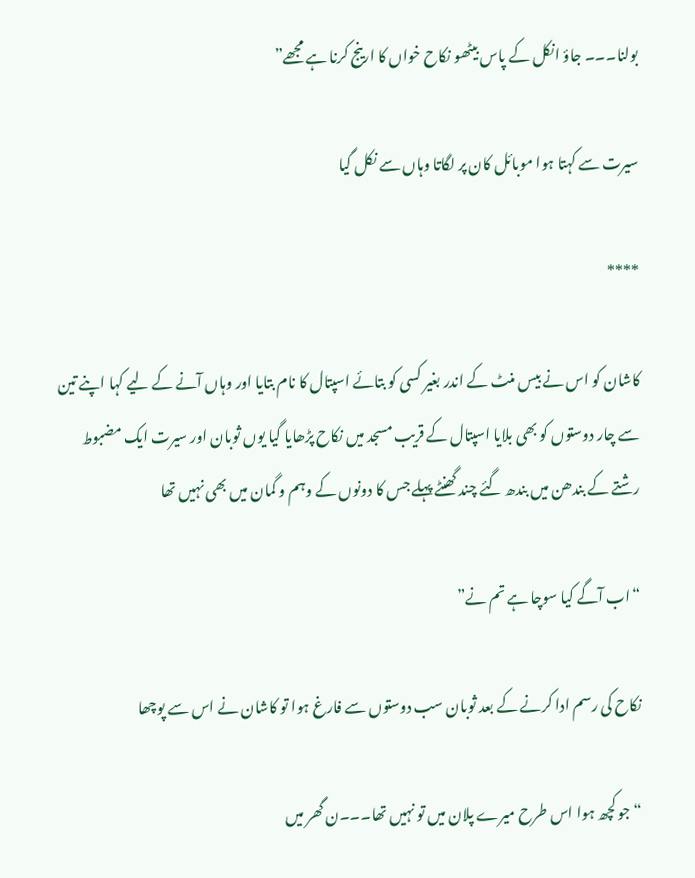بولنا۔۔۔ جاؤ انکل کے پاس بیٹھو نکاح خواں کا ارینج کرنا ہے مجھے”

سیرت سے کہتا ہوا موبائل کان پر لگاتا وہاں سے نکل گیا

****

کاشان کو اس نے بیس منٹ کے اندر بغیر کسی کو بتائے اسپتال کا نام بتایا اور وہاں آنے کے لیے کہا اپنے تین سے چار دوستوں کو بھی بلایا اسپتال کے قریب مسجد میں نکاح پڑھایا گیا یوں ثوبان اور سیرت ایک مضبوط رشتے کے بندھن میں بندھ گئے چند گھنٹے پہلے جس کا دونوں کے وہم و گمان میں بھی نہیں تھا

“اب آگے کیا سوچا ہے تم نے”

نکاح کی رسم ادا کرنے کے بعد ثوبان سب دوستوں سے فارغ ہوا تو کاشان نے اس سے پوچھا

“جو کچھ ہوا اس طرح میرے پلان میں تو نہیں تھا۔۔۔ن گھر میں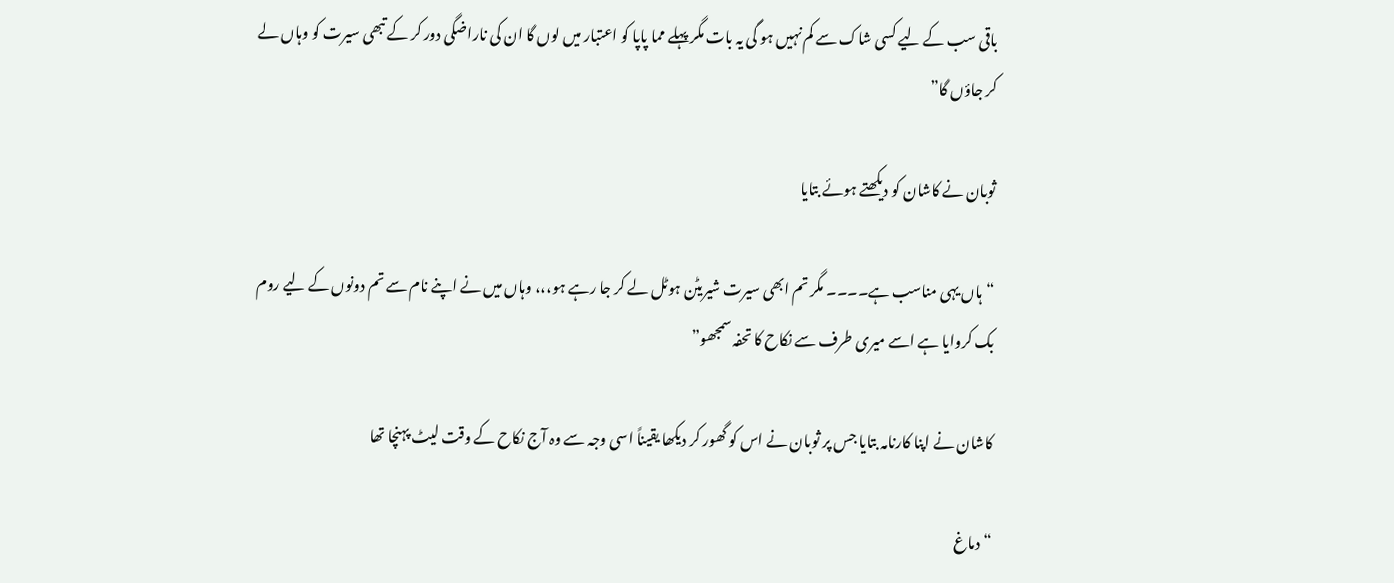باقی سب کے لیے کسی شاک سے کم نہیں ہو گی یہ بات مگر پہلے مما پاپا کو اعتبار میں لوں گا ان کی ناراضگی دور کر کے تبھی سیرت کو وہاں لے کر جاؤں گا”

ثوبان نے کاشان کو دیکھتے ہوئے بتایا

“ہاں یہی مناسب ہے۔۔۔۔ مگر تم ابھی سیرت شیریٹن ہوٹل لے کر جا رہے ہو،،، وہاں میں نے اپنے نام سے تم دونوں کے لیے روم بک کروایا ہے اسے میری طرف سے نکاح کا تحفہ سمجھو”

کاشان نے اپنا کارنامہ بتایا جس پر ثوبان نے اس کو گھور کر دیکھا یقیناً اسی وجہ سے وہ آج نکاح کے وقت لیٹ پہنچا تھا

“دماغ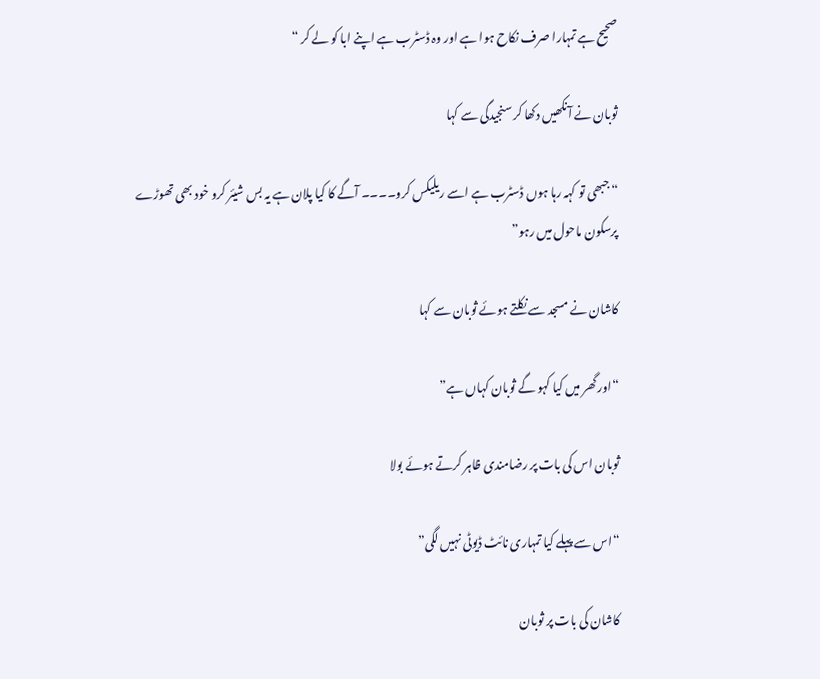صحیح ہے تمہارا صرف نکاح ہوا ہے اور وہ ڈسٹرب ہے اپنے ابا کو لے کر “

ثوبان نے آنکھیں دکھا کر سنجیدگی سے کہا

“جبھی تو کہہ رہا ہوں ڈسٹرب ہے اسے ریلیکس کرو۔۔۔۔ آگے کا کیا پلان ہے یہ بس شیئر کرو خود بھی تھوڑے پرسکون ماحول میں رہو”

کاشان نے مسجد سے نکلتے ہوئے ثوبان سے کہا

“اور گھر میں کیا کہو گے ثوبان کہاں ہے”

ثوبان اس کی بات پر رضامندی ظاہر کرتے ہوئے بولا

“اس سے پہلے کیا تمہاری نائٹ ڈیوٹی نہیں لگی”

کاشان کی بات پر ثوبان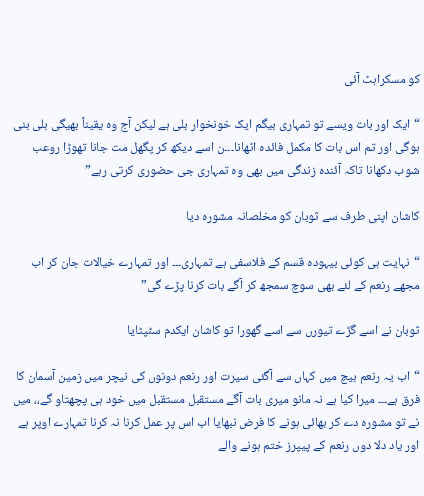کو مسکراہٹ آئی

“ایک اور بات ویسے تو تمہاری بیگم ایک خونخوار بلی ہے لیکن آج وہ یقیناً بھیگی بلی بنی ہوگی اور تم اس بات کا مکمل فائدہ اٹھانا۔۔۔ن اسے دیکھ کر پگھل مت جانا تھوڑا روعب شوب دکھانا تاکہ آئندہ زندگی میں بھی وہ تمہاری جی حضوری کرتی رہے”

کاشان اپنی طرف سے ثوبان کو مخلصانہ مشورہ دیا

“نہایت ہی کوئی بیہودہ قسم کے فلاسفی ہے تمہاری۔۔۔ اور تمہارے خیالات جان کر اب مجھے رنعم کے لئے بھی سوچ سمجھ کر آگے بات کرنا پڑے گی”

ثوبان نے اسے گڑے تیورں سے اسے گھورا تو کاشان ایکدم سٹپٹایا

“اب یہ رنعم بیچ میں کہاں سے آگئی سیرت اور رنعم دونوں کی نیچر میں زمین آسمان کا فرق ہے۔۔۔ میرا کیا ہے نہ مانو میری بات آگے مستقبل مستقبل میں خود ہی پچھتاو گے،، میں نے تو مشورہ دے کر بھائی ہونے کا فرض نبھایا اب اس پر عمل کرنا نہ کرنا تمہارے اوپر ہے اور یاد دلا دوں رنعم کے پیپرز ختم ہونے والے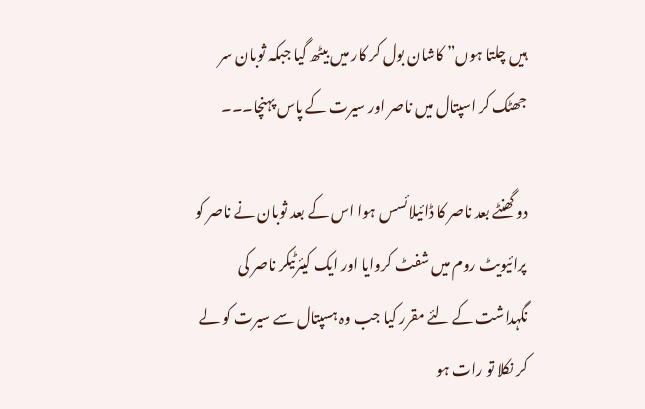ہیں چلتا ہوں” کاشان بول کر کار میں بیٹھ گیا جبکہ ثوبان سر جھٹک کر اسپتال میں ناصر اور سیرت کے پاس پہنچا۔۔۔

دو گھنٹے بعد ناصر کا ڈائیلائسس ہوا اس کے بعد ثوبان نے ناصر کو پرائیویٹ روم میں شفٹ کروایا اور ایک کیئرٹیکر ناصر کی نگہداشت کے لئے مقرر کیا جب وہ ہسپتال سے سیرت کو لے کر نکلا تو رات ہو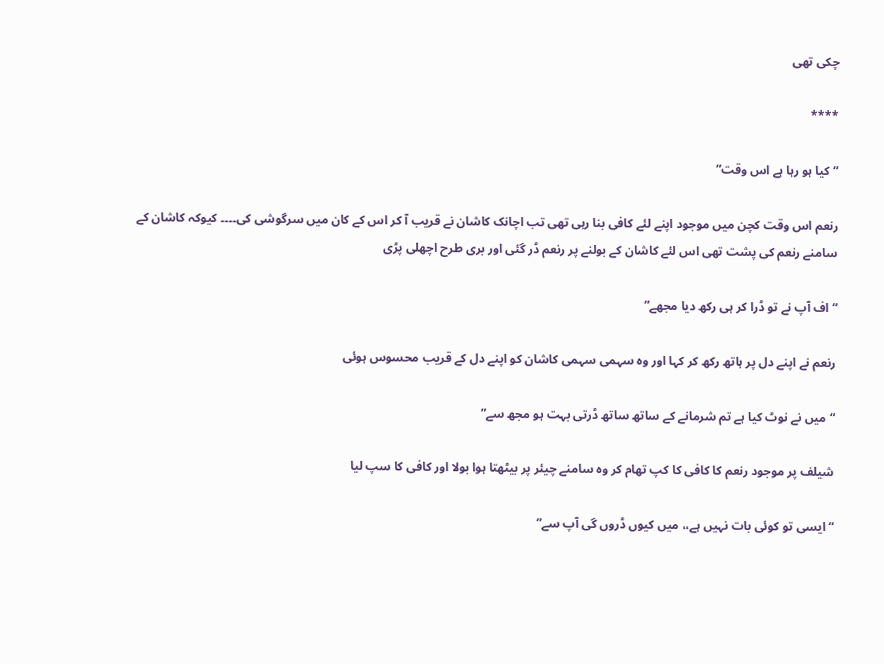چکی تھی

****

“کیا ہو رہا ہے اس وقت”

رنعم اس وقت کچن میں موجود اپنے لئے کافی بنا رہی تھی تب اچانک کاشان نے قریب آ کر اس کے کان میں سرگوشی کی۔۔۔۔ کیوکہ کاشان کے سامنے رنعم کی پشت تھی اس لئے کاشان کے بولنے پر رنعم ڈر گئی اور بری طرح اچھلی پڑی

“اف آپ نے تو ڈرا کر ہی رکھ دیا مجھے”

رنعم نے اپنے دل پر ہاتھ رکھ کر کہا اور وہ سہمی سہمی کاشان کو اپنے دل کے قریب محسوس ہوئی

“میں نے نوٹ کیا ہے تم شرمانے کے ساتھ ساتھ ڈرتی بہت ہو مجھ سے”

شیلف پر موجود رنعم کا کافی کا کپ تھام کر وہ سامنے چیئر پر بیٹھتا ہوا بولا اور کافی کا سپ لیا

“ایسی تو کوئی بات نہیں ہے،، میں کیوں ڈروں گی آپ سے”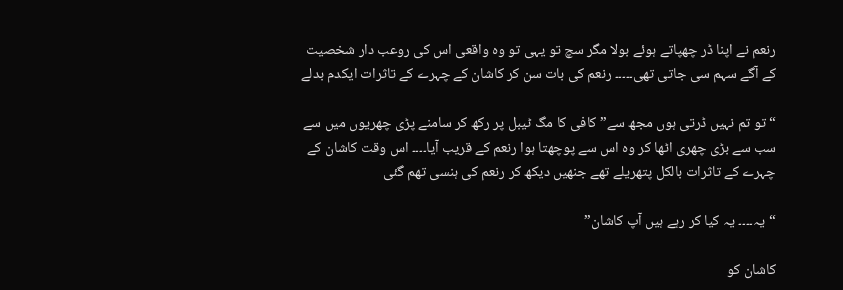رنعم نے اپنا ڈر چھپاتے ہوئے بولا مگر سچ تو یہی تو وہ واقعی اس کی روعب دار شخصیت کے آگے سہم سی جاتی تھی۔۔۔۔۔ رنعم کی بات سن کر کاشان کے چہرے کے تاثرات ایکدم بدلے

“تو تم نہیں ڈرتی ہوں مجھ سے” کافی کا مگ ٹیبل پر رکھ کر سامنے پڑی چھریوں میں سے سب سے بڑی چھری اٹھا کر وہ اس سے پوچھتا ہوا رنعم کے قریب آیا۔۔۔۔ اس وقت کاشان کے چہرے کے تاثرات بالکل پتھریلے تھے جنھیں دیکھ کر رنعم کی ہنسی تھم گئی

“یہ۔۔۔۔ یہ کیا کر رہے ہیں آپ کاشان”

کاشان کو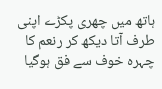ہاتھ میں چھری پکڑے اپنی طرف آتا دیکھ کر رنعم کا چہرہ خوف سے فق ہوگیا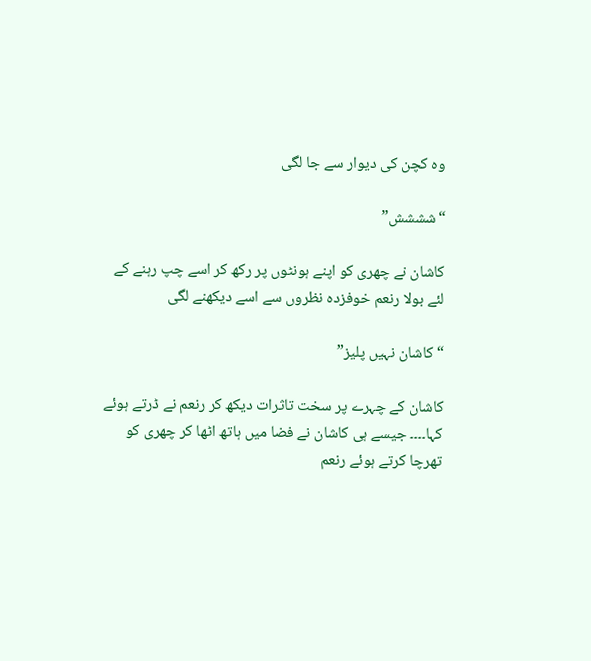وہ کچن کی دیوار سے جا لگی

“شششش”

کاشان نے چھری کو اپنے ہونٹوں پر رکھ کر اسے چپ رہنے کے لئے بولا رنعم خوفزدہ نظروں سے اسے دیکھنے لگی

“کاشان نہیں پلیز”

کاشان کے چہرے پر سخت تاثرات دیکھ کر رنعم نے ڈرتے ہوئے کہا۔۔۔۔ جیسے ہی کاشان نے فضا میں ہاتھ اٹھا کر چھری کو تھرچا کرتے ہوئے رنعم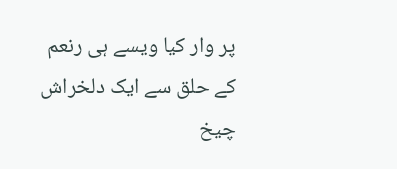پر وار کیا ویسے ہی رنعم کے حلق سے ایک دلخراش چیخ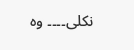نکلی۔۔۔۔ وہ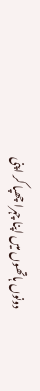دونوں ہاتھوں میں اپنا چہرا چھپا کر اپنی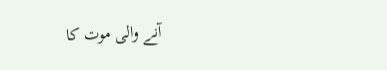آنے والی موت کا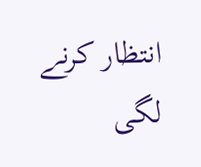انتظار کرنے لگی